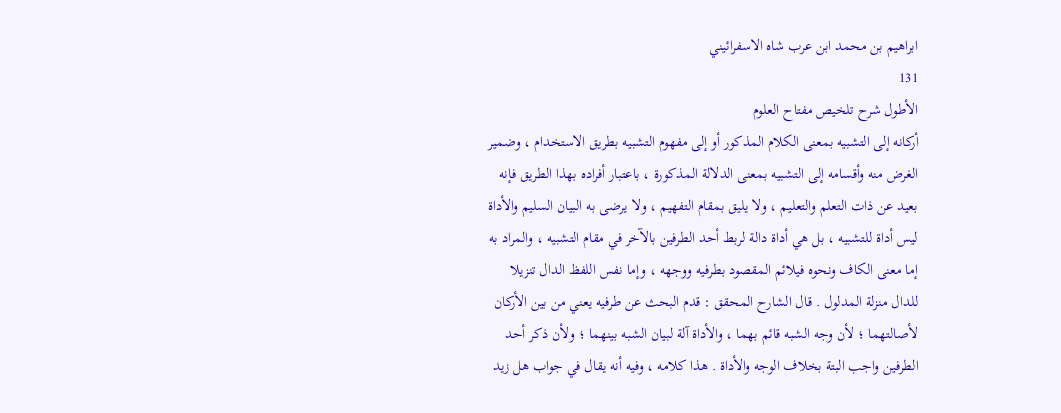ابراهيم بن محمد ابن عرب شاه الاسفرائيني
131
الأطول شرح تلخيص مفتاح العلوم
أركانه إلى التشبيه بمعنى الكلام المذكور أو إلى مفهوم التشبيه بطريق الاستخدام ، وضمير الغرض منه وأقسامه إلى التشبيه بمعنى الدلالة المذكورة ، باعتبار أفراده بهذا الطريق فإنه بعيد عن ذات التعلم والتعليم ، ولا يليق بمقام التفهيم ، ولا يرضى به البيان السليم والأداة ليس أداة للتشبيه ، بل هي أداة دالة لربط أحد الطرفين بالآخر في مقام التشبيه ، والمراد به إما معنى الكاف ونحوه فيلائم المقصود بطرفيه ووجهه ، وإما نفس اللفظ الدال تنزيلا للدال منزلة المدلول . قال الشارح المحقق : قدم البحث عن طرفيه يعني من بين الأركان لأصالتهما ؛ لأن وجه الشبه قائم بهما ، والأداة آلة لبيان الشبه بينهما ؛ ولأن ذكر أحد الطرفين واجب البتة بخلاف الوجه والأداة . هذا كلامه ، وفيه أنه يقال في جواب هل زيد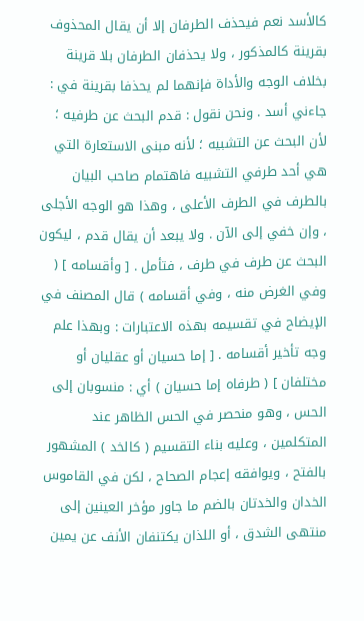كالأسد نعم فيحذف الطرفان إلا أن يقال المحذوف بقرينة كالمذكور ، ولا يحذفان الطرفان بلا قرينة بخلاف الوجه والأداة فإنهما لم يحذفا بقرينة في : جاءني أسد . ونحن نقول : قدم البحث عن طرفيه ؛ لأن البحث عن التشبيه ؛ لأنه مبنى الاستعارة التي هي أحد طرفي التشبيه فاهتمام صاحب البيان بالطرف في الطرف الأعلى ، وهذا هو الوجه الأجلى ، وإن خفي إلى الآن . ولا يبعد أن يقال قدم ، ليكون البحث عن طرف في طرف ، فتأمل . [ وأقسامه ] ( وفي الغرض منه ، وفي أقسامه ) قال المصنف في الإيضاح في تقسيمه بهذه الاعتبارات : وبهذا علم وجه تأخير أقسامه . [ إما حسيان أو عقليان أو مختلفان ] ( طرفاه إما حسيان ) أي : منسوبان إلى الحس ، وهو منحصر في الحس الظاهر عند المتكلمين ، وعليه بناء التقسيم ( كالخد ) المشهور بالفتح ، ويوافقه إعجام الصحاح ، لكن في القاموس الخدان والخدتان بالضم ما جاور مؤخر العينين إلى منتهى الشدق ، أو اللذان يكتنفان الأنف عن يمين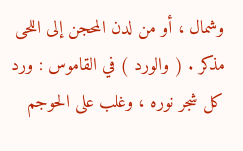وشمال ، أو من لدن المحجن إلى اللحى مذكر . ( والورد ) في القاموس : ورد كل شجر نوره ، وغلب على الحوجم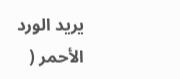يريد الورد الأحمر (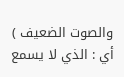والصوت الضعيف ) أي : الذي لا يسمع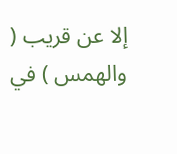إلا عن قريب ( والهمس ) في